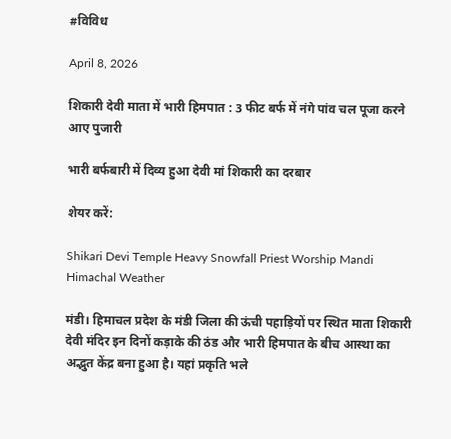#विविध

April 8, 2026

शिकारी देवी माता में भारी हिमपात : 3 फीट बर्फ में नंगे पांव चल पूजा करने आए पुजारी

भारी बर्फबारी में दिव्य हुआ देवी मां शिकारी का दरबार

शेयर करें:

Shikari Devi Temple Heavy Snowfall Priest Worship Mandi Himachal Weather

मंडी। हिमाचल प्रदेश के मंडी जिला की ऊंची पहाड़ियों पर स्थित माता शिकारी देवी मंदिर इन दिनों कड़ाके की ठंड और भारी हिमपात के बीच आस्था का अद्भुत केंद्र बना हुआ है। यहां प्रकृति भले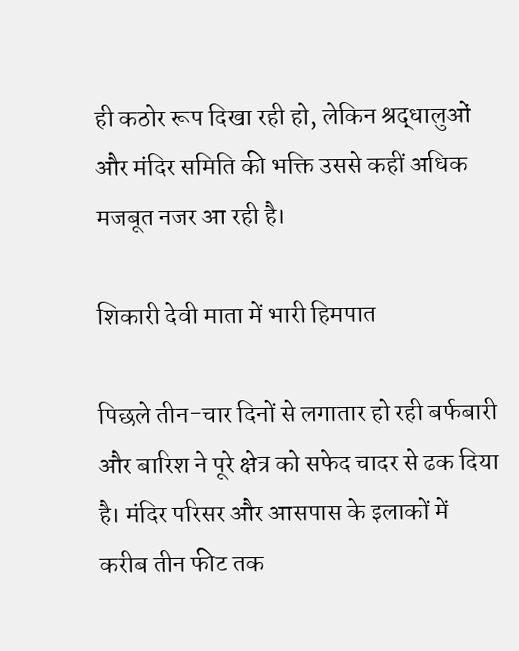ही कठोर रूप दिखा रही हो, लेकिन श्रद्धालुओं और मंदिर समिति की भक्ति उससे कहीं अधिक मजबूत नजर आ रही है।

शिकारी देवी माता में भारी हिमपात

पिछले तीन-चार दिनों से लगातार हो रही बर्फबारी और बारिश ने पूरे क्षेत्र को सफेद चादर से ढक दिया है। मंदिर परिसर और आसपास के इलाकों में करीब तीन फीट तक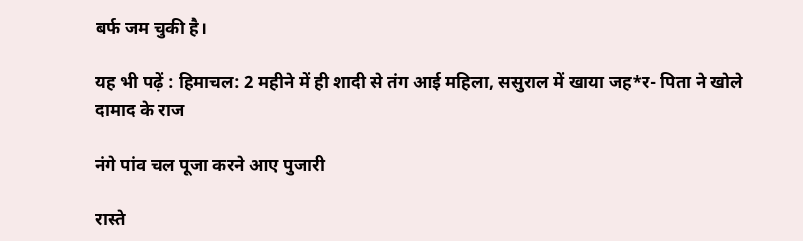बर्फ जम चुकी है।

यह भी पढ़ें : हिमाचल: 2 महीने में ही शादी से तंग आई महिला, ससुराल में खाया जह*र- पिता ने खोले दामाद के राज

नंगे पांव चल पूजा करने आए पुजारी

रास्ते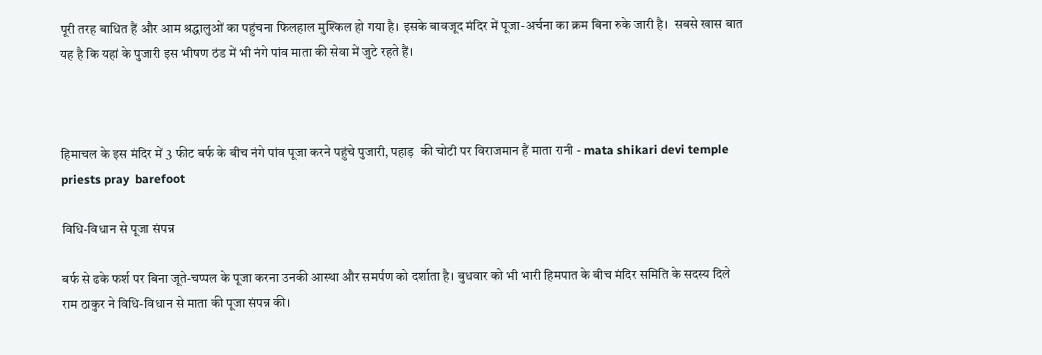पूरी तरह बाधित हैं और आम श्रद्धालुओं का पहुंचना फिलहाल मुश्किल हो गया है। इसके बावजूद मंदिर में पूजा-अर्चना का क्रम बिना रुके जारी है।  सबसे खास बात यह है कि यहां के पुजारी इस भीषण ठंड में भी नंगे पांव माता की सेवा में जुटे रहते हैं।



हिमाचल के इस मंदिर में 3 फीट बर्फ के बीच नंगे पांव पूजा करने पहुंचे पुजारी, पहाड़  की चोटी पर विराजमान हैं माता रानी - mata shikari devi temple priests pray  barefoot

विधि-विधान से पूजा संपन्न

बर्फ से ढके फर्श पर बिना जूते-चप्पल के पूजा करना उनकी आस्था और समर्पण को दर्शाता है। बुधवार को भी भारी हिमपात के बीच मंदिर समिति के सदस्य दिले राम ठाकुर ने विधि-विधान से माता की पूजा संपन्न की।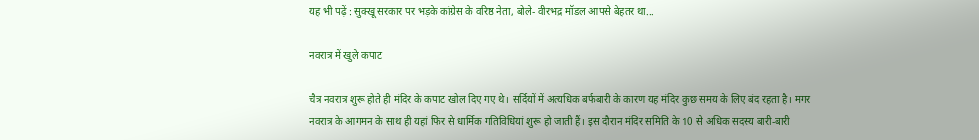यह भी पढ़ें : सुक्खू सरकार पर भड़के कांग्रेस के वरिष्ठ नेता, बोले- वीरभद्र मॉडल आपसे बेहतर था...

नवरात्र में खुले कपाट

चैत्र नवरात्र शुरू होते ही मंदिर के कपाट खोल दिए गए थे। सर्दियों में अत्यधिक बर्फबारी के कारण यह मंदिर कुछ समय के लिए बंद रहता है। मगर नवरात्र के आगमन के साथ ही यहां फिर से धार्मिक गतिविधियां शुरू हो जाती हैं। इस दौरान मंदिर समिति के 10 से अधिक सदस्य बारी-बारी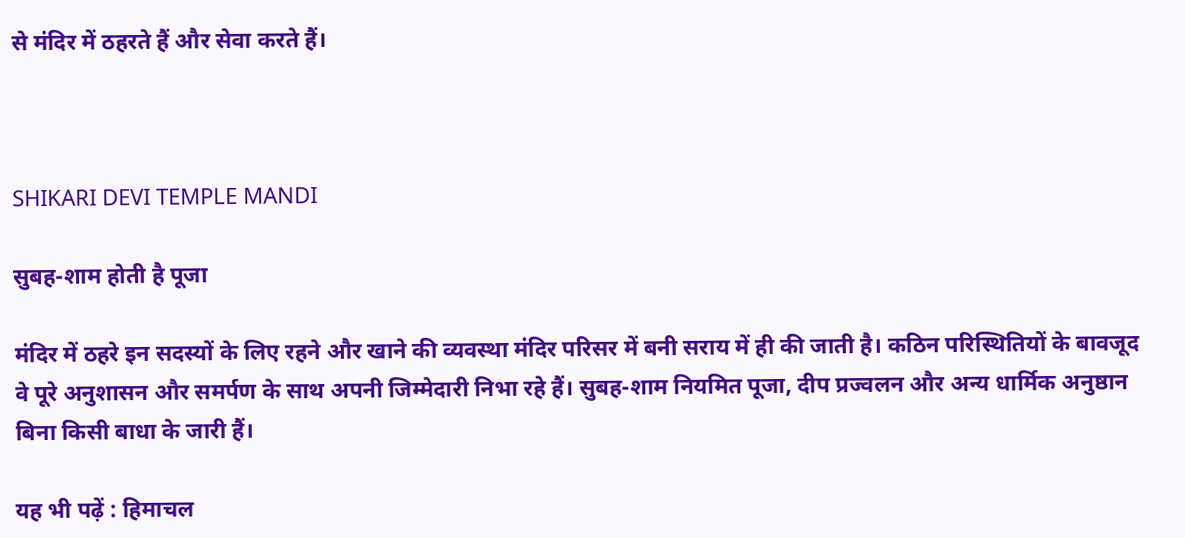से मंदिर में ठहरते हैं और सेवा करते हैं।



SHIKARI DEVI TEMPLE MANDI

सुबह-शाम होती है पूजा

मंदिर में ठहरे इन सदस्यों के लिए रहने और खाने की व्यवस्था मंदिर परिसर में बनी सराय में ही की जाती है। कठिन परिस्थितियों के बावजूद वे पूरे अनुशासन और समर्पण के साथ अपनी जिम्मेदारी निभा रहे हैं। सुबह-शाम नियमित पूजा, दीप प्रज्वलन और अन्य धार्मिक अनुष्ठान बिना किसी बाधा के जारी हैं।

यह भी पढ़ें : हिमाचल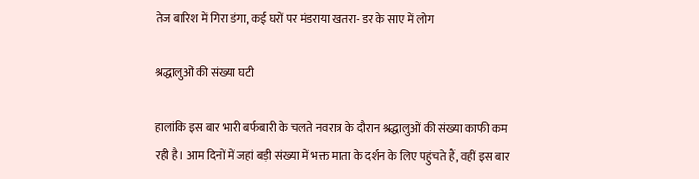तेज बारिश में गिरा डंगा, कई घरों पर मंडराया खतरा- डर के साए में लोग

श्रद्धालुओं की संख्या घटी

हालांकि इस बार भारी बर्फबारी के चलते नवरात्र के दौरान श्रद्धालुओं की संख्या काफी कम रही है। आम दिनों में जहां बड़ी संख्या में भक्त माता के दर्शन के लिए पहुंचते हैं, वहीं इस बार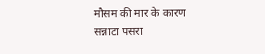मौसम की मार के कारण सन्नाटा पसरा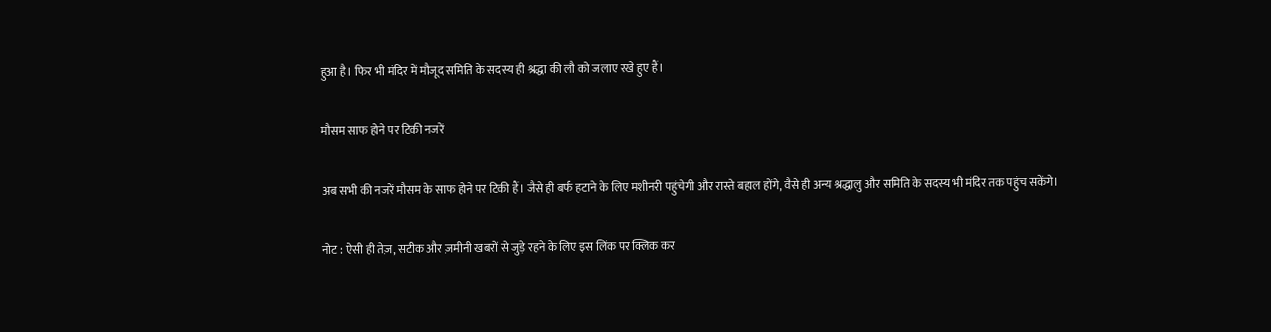हुआ है। फिर भी मंदिर में मौजूद समिति के सदस्य ही श्रद्धा की लौ को जलाए रखे हुए हैं।

मौसम साफ होने पर टिकी नजरें

अब सभी की नजरें मौसम के साफ होने पर टिकी हैं। जैसे ही बर्फ हटाने के लिए मशीनरी पहुंचेगी और रास्ते बहाल होंगे, वैसे ही अन्य श्रद्धालु और समिति के सदस्य भी मंदिर तक पहुंच सकेंगे।

नोट : ऐसी ही तेज़, सटीक और ज़मीनी खबरों से जुड़े रहने के लिए इस लिंक पर क्लिक कर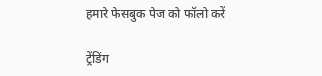हमारे फेसबुक पेज को फॉलो करें

ट्रेंडिंग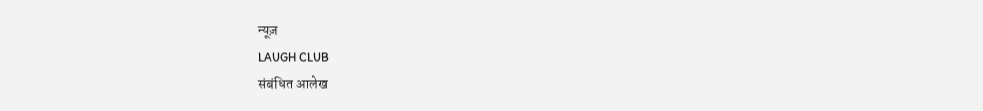न्यूज़
LAUGH CLUB
संबंधित आलेख